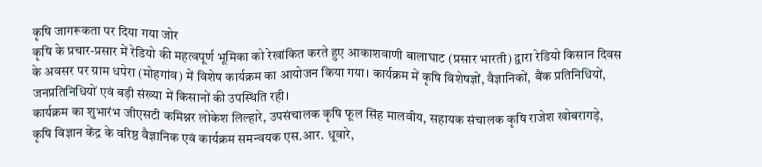कृषि जागरूकता पर दिया गया जोर
कृषि के प्रचार-प्रसार में रेडियो की महत्वपूर्ण भूमिका को रेखांकित करते हुए आकाशवाणी बालाघाट (प्रसार भारती) द्वारा रेडियो किसान दिवस के अवसर पर ग्राम धपेरा (मोहगांव) में विशेष कार्यक्रम का आयोजन किया गया। कार्यक्रम में कृषि विशेषज्ञों, वैज्ञानिकों, बैंक प्रतिनिधियों, जनप्रतिनिधियों एवं बड़ी संख्या में किसानों की उपस्थिति रही।
कार्यक्रम का शुभारंभ जीएसटी कमिश्नर लोकेश लिल्हारे, उपसंचालक कृषि फूल सिंह मालवीय, सहायक संचालक कृषि राजेश खोबरागड़े, कृषि विज्ञान केंद्र के वरिष्ठ वैज्ञानिक एवं कार्यक्रम समन्वयक एस.आर. धूवारे,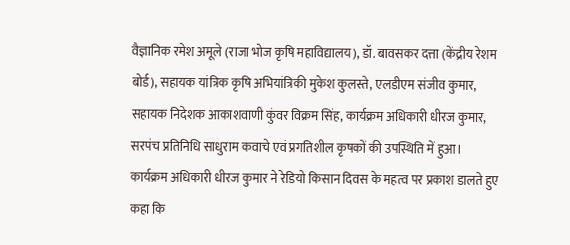वैज्ञानिक रमेश अमूले (राजा भोज कृषि महाविद्यालय), डॉ. बावसकर दत्ता (केंद्रीय रेशम बोर्ड), सहायक यांत्रिक कृषि अभियांत्रिकी मुकेश कुलस्ते, एलडीएम संजीव कुमार, सहायक निदेशक आकाशवाणी कुंवर विक्रम सिंह, कार्यक्रम अधिकारी धीरज कुमार, सरपंच प्रतिनिधि साधुराम कवाचे एवं प्रगतिशील कृषकों की उपस्थिति में हुआ।
कार्यक्रम अधिकारी धीरज कुमार ने रेडियो किसान दिवस के महत्व पर प्रकाश डालते हुए कहा कि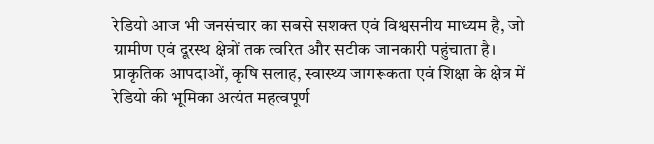रेडियो आज भी जनसंचार का सबसे सशक्त एवं विश्वसनीय माध्यम है, जो ग्रामीण एवं दूरस्थ क्षेत्रों तक त्वरित और सटीक जानकारी पहुंचाता है। प्राकृतिक आपदाओं, कृषि सलाह, स्वास्थ्य जागरूकता एवं शिक्षा के क्षेत्र में रेडियो की भूमिका अत्यंत महत्वपूर्ण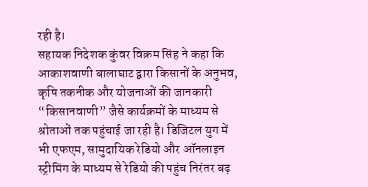रही है।
सहायक निदेशक कुंवर विक्रम सिंह ने कहा कि आकाशवाणी बालाघाट द्वारा किसानों के अनुभव, कृषि तकनीक और योजनाओं की जानकारी “किसानवाणी” जैसे कार्यक्रमों के माध्यम से श्रोताओं तक पहुंचाई जा रही है। डिजिटल युग में भी एफएम, सामुदायिक रेडियो और ऑनलाइन स्ट्रीमिंग के माध्यम से रेडियो की पहुंच निरंतर बढ़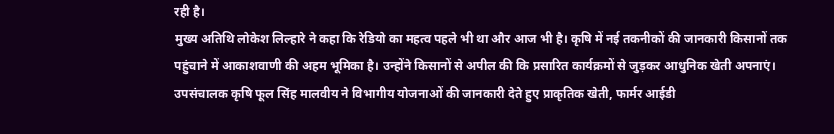रही है।
मुख्य अतिथि लोकेश लिल्हारे ने कहा कि रेडियो का महत्व पहले भी था और आज भी है। कृषि में नई तकनीकों की जानकारी किसानों तक पहुंचाने में आकाशवाणी की अहम भूमिका है। उन्होंने किसानों से अपील की कि प्रसारित कार्यक्रमों से जुड़कर आधुनिक खेती अपनाएं।
उपसंचालक कृषि फूल सिंह मालवीय ने विभागीय योजनाओं की जानकारी देते हुए प्राकृतिक खेती, फार्मर आईडी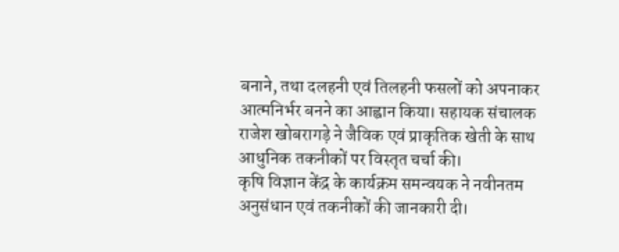बनाने, तथा दलहनी एवं तिलहनी फसलों को अपनाकर आत्मनिर्भर बनने का आह्वान किया। सहायक संचालक राजेश खोबरागड़े ने जैविक एवं प्राकृतिक खेती के साथ आधुनिक तकनीकों पर विस्तृत चर्चा की।
कृषि विज्ञान केंद्र के कार्यक्रम समन्वयक ने नवीनतम अनुसंधान एवं तकनीकों की जानकारी दी।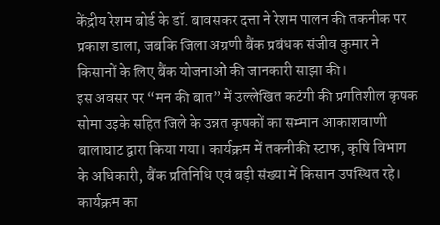केंद्रीय रेशम बोर्ड के डॉ. बावसकर दत्ता ने रेशम पालन की तकनीक पर प्रकाश डाला, जबकि जिला अग्रणी बैंक प्रबंधक संजीव कुमार ने किसानों के लिए बैंक योजनाओं की जानकारी साझा की।
इस अवसर पर “मन की बात” में उल्लेखित कटंगी की प्रगतिशील कृषक सोमा उइके सहित जिले के उन्नत कृषकों का सम्मान आकाशवाणी बालाघाट द्वारा किया गया। कार्यक्रम में तकनीकी स्टाफ, कृषि विभाग के अधिकारी, बैंक प्रतिनिधि एवं बड़ी संख्या में किसान उपस्थित रहे।
कार्यक्रम का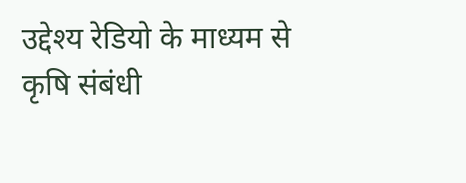उद्देश्य रेडियो के माध्यम से कृषि संबंधी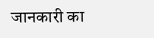जानकारी का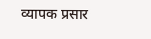व्यापक प्रसार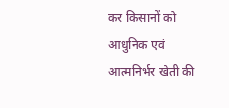कर किसानों को आधुनिक एवं आत्मनिर्भर खेती की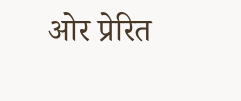ओर प्रेरित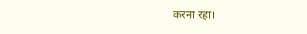करना रहा।